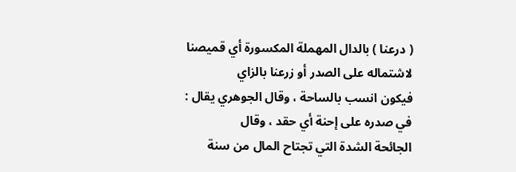( درعنا ) بالدال المهملة المكسورة أي قميصنا لاشتماله على الصدر أو زرعنا بالزاي
فيكون انسب بالساحة ، وقال الجوهري يقال : في صدره على إحنة أي حقد ، وقال
الجائحة الشدة التي تجتاح المال من سنة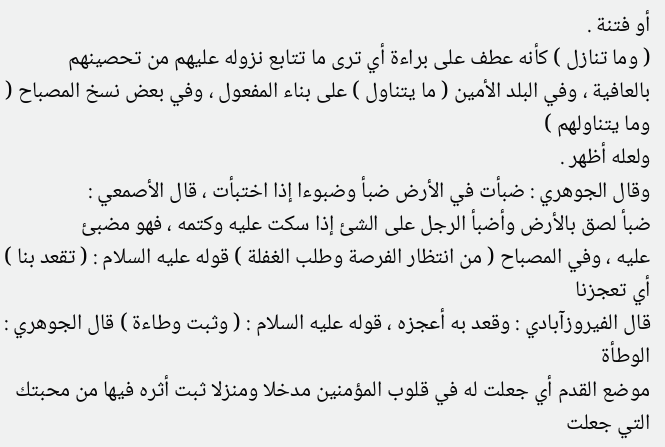أو فتنة .
( وما تنازل ) كأنه عطف على براءة أي ترى ما تتابع نزوله عليهم من تحصينهم
بالعافية ، وفي البلد الأمين ( ما يتناول ) على بناء المفعول ، وفي بعض نسخ المصباح ( وما يتناولهم )
ولعله أظهر .
وقال الجوهري : ضبأت في الأرض ضبأ وضبوءا إذا اختبأت ، قال الأصمعي :
ضبأ لصق بالأرض وأضبأ الرجل على الشئ إذا سكت عليه وكتمه ، فهو مضبئ
عليه ، وفي المصباح ( من انتظار الفرصة وطلب الغفلة ) قوله عليه السلام : ( تقعد بنا ) أي تعجزنا
قال الفيروزآبادي : وقعد به أعجزه ، قوله عليه السلام : ( وثبت وطاءة ) قال الجوهري : الوطأة
موضع القدم أي جعلت له في قلوب المؤمنين مدخلا ومنزلا ثبت أثره فيها من محبتك
التي جعلت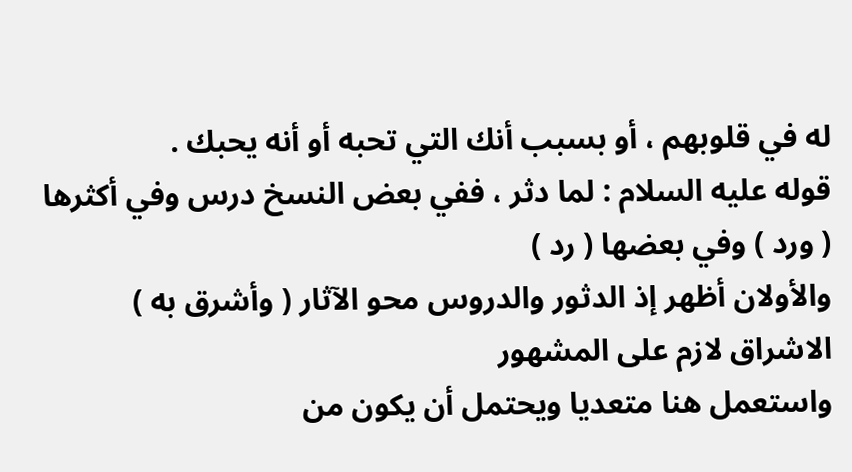له في قلوبهم ، أو بسبب أنك التي تحبه أو أنه يحبك .
قوله عليه السلام : لما دثر ، ففي بعض النسخ درس وفي أكثرها ( ورد ) وفي بعضها ( رد )
والأولان أظهر إذ الدثور والدروس محو الآثار ( وأشرق به ) الاشراق لازم على المشهور
واستعمل هنا متعديا ويحتمل أن يكون من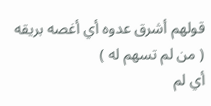قولهم أشرق عدوه أي أغصه بريقه ( من لم تسهم له )
أي لم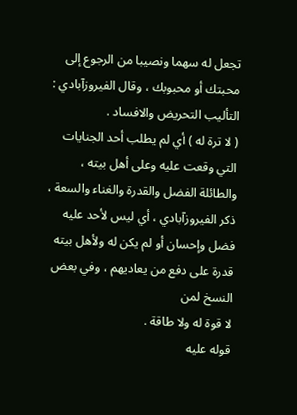تجعل له سهما ونصيبا من الرجوع إلى محبتك أو محبوبك ، وقال الفيروزآبادي :
التأليب التحريض والافساد .
( لا ترة له ) أي لم يطلب أحد الجنايات التي وقعت عليه وعلى أهل بيته ،
والطائلة الفضل والقدرة والغناء والسعة ، ذكر الفيروزآبادي ، أي ليس لأحد عليه
فضل وإحسان أو لم يكن له ولأهل بيته قدرة على دفع من يعاديهم ، وفي بعض النسخ لمن
لا قوة له ولا طاقة .
قوله عليه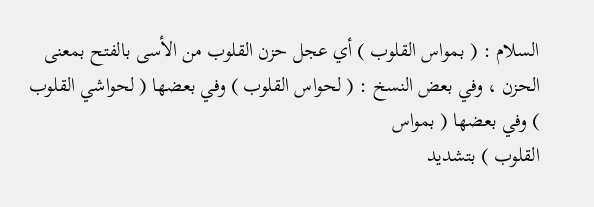السلام : ( بمواس القلوب ) أي عجل حزن القلوب من الأسى بالفتح بمعنى
الحزن ، وفي بعض النسخ : ( لحواس القلوب ) وفي بعضها ( لحواشي القلوب ) وفي بعضها ( بمواس
القلوب ) بتشديد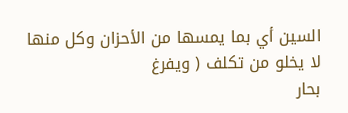السين أي بما يمسها من الأحزان وكل منها لا يخلو من تكلف ( ويفرغ
بحار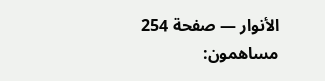الأنوار — صفحة 254
مساهمون: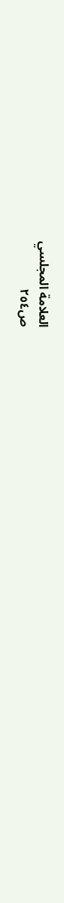العلامة المجلسي
ص٢٥٤